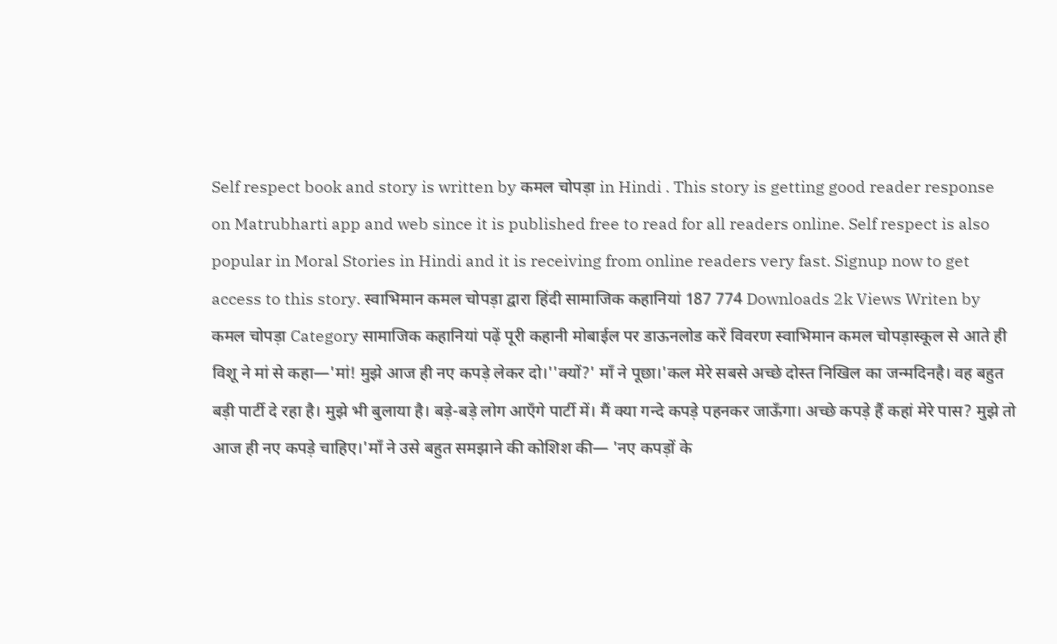Self respect book and story is written by कमल चोपड़ा in Hindi . This story is getting good reader response on Matrubharti app and web since it is published free to read for all readers online. Self respect is also popular in Moral Stories in Hindi and it is receiving from online readers very fast. Signup now to get access to this story. स्वाभिमान कमल चोपड़ा द्वारा हिंदी सामाजिक कहानियां 187 774 Downloads 2k Views Writen by कमल चोपड़ा Category सामाजिक कहानियां पढ़ें पूरी कहानी मोबाईल पर डाऊनलोड करें विवरण स्वाभिमान कमल चोपड़ास्कूल से आते ही विशू ने मां से कहा—'मां! मुझे आज ही नए कपड़े लेकर दो।''क्यों?' माँ ने पूछा।'कल मेरे सबसे अच्छे दोस्त निखिल का जन्मदिनहै। वह बहुत बड़ी पार्टी दे रहा है। मुझे भी बुलाया है। बड़े-बड़े लोग आएँगे पार्टी में। मैं क्या गन्दे कपड़े पहनकर जाऊँगा। अच्छे कपड़े हैं कहां मेरे पास? मुझे तो आज ही नए कपड़े चाहिए।'माँ ने उसे बहुत समझाने की कोशिश की— 'नए कपड़ों के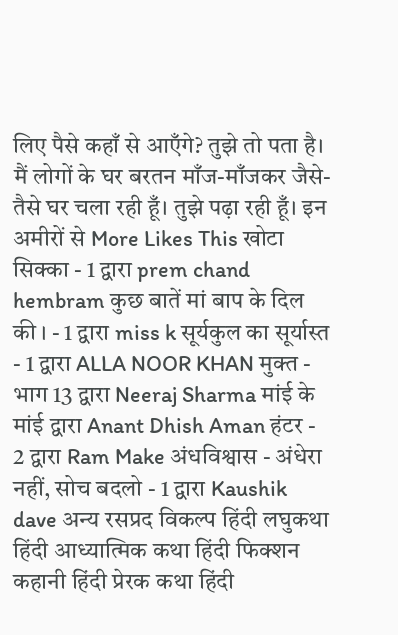लिए पैसे कहाँ से आएँगे? तुझे तो पता है। मैं लोगों के घर बरतन माँज-माँजकर जैसे-तैसे घर चला रही हूँ। तुझे पढ़ा रही हूँ। इन अमीरों से More Likes This खोटा सिक्का - 1 द्वारा prem chand hembram कुछ बातें मां बाप के दिल की । - 1 द्वारा miss k सूर्यकुल का सूर्यास्त - 1 द्वारा ALLA NOOR KHAN मुक्त - भाग 13 द्वारा Neeraj Sharma मांई के मांई द्वारा Anant Dhish Aman हंटर - 2 द्वारा Ram Make अंधविश्वास - अंधेरा नहीं, सोच बदलो - 1 द्वारा Kaushik dave अन्य रसप्रद विकल्प हिंदी लघुकथा हिंदी आध्यात्मिक कथा हिंदी फिक्शन कहानी हिंदी प्रेरक कथा हिंदी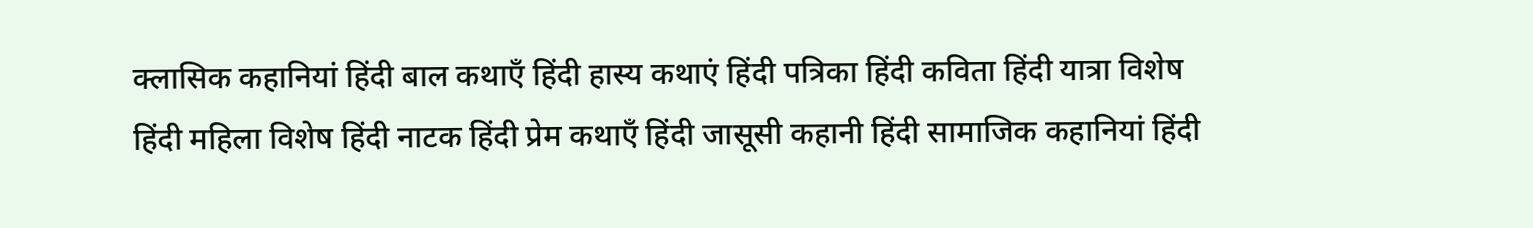क्लासिक कहानियां हिंदी बाल कथाएँ हिंदी हास्य कथाएं हिंदी पत्रिका हिंदी कविता हिंदी यात्रा विशेष हिंदी महिला विशेष हिंदी नाटक हिंदी प्रेम कथाएँ हिंदी जासूसी कहानी हिंदी सामाजिक कहानियां हिंदी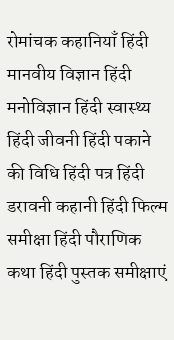रोमांचक कहानियाँ हिंदी मानवीय विज्ञान हिंदी मनोविज्ञान हिंदी स्वास्थ्य हिंदी जीवनी हिंदी पकाने की विधि हिंदी पत्र हिंदी डरावनी कहानी हिंदी फिल्म समीक्षा हिंदी पौराणिक कथा हिंदी पुस्तक समीक्षाएं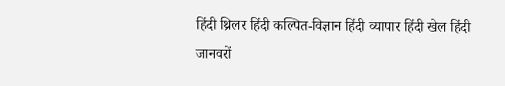हिंदी थ्रिलर हिंदी कल्पित-विज्ञान हिंदी व्यापार हिंदी खेल हिंदी जानवरों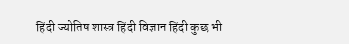हिंदी ज्योतिष शास्त्र हिंदी विज्ञान हिंदी कुछ भी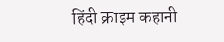हिंदी क्राइम कहानी